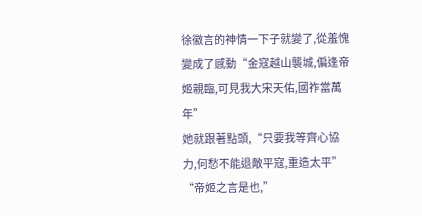徐徽言的神情一下子就變了,從羞愧變成了感動“金寇越山襲城,偏逢帝姬親臨,可見我大宋天佑,國祚當萬年”
她就跟著點頭,“只要我等齊心協力,何愁不能退敵平寇,重造太平”
“帝姬之言是也,”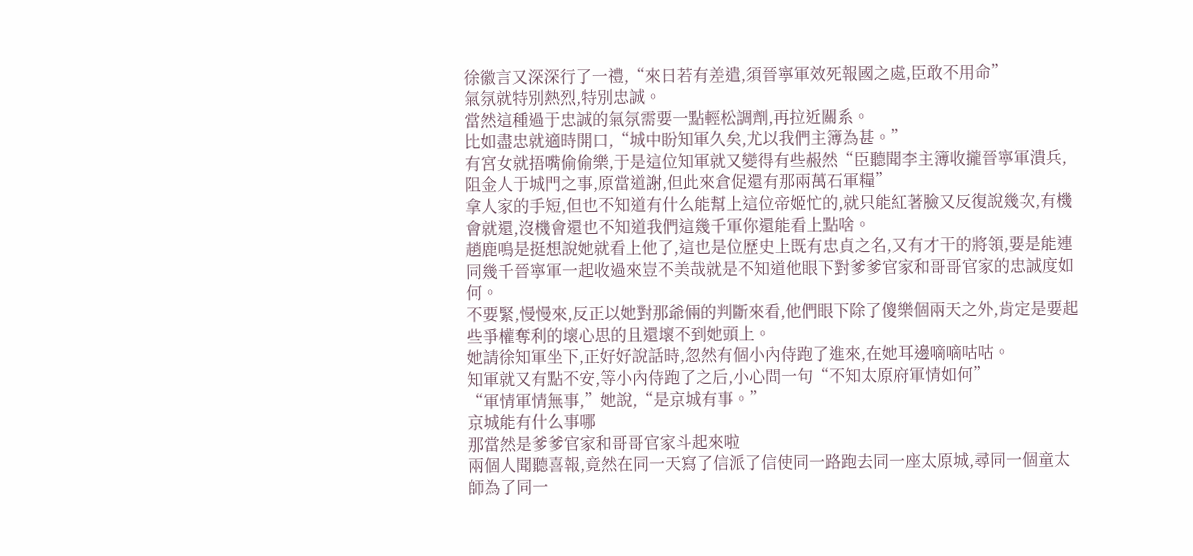徐徽言又深深行了一禮,“來日若有差遣,須晉寧軍效死報國之處,臣敢不用命”
氣氛就特別熱烈,特別忠誠。
當然這種過于忠誠的氣氛需要一點輕松調劑,再拉近關系。
比如盡忠就適時開口,“城中盼知軍久矣,尤以我們主簿為甚。”
有宮女就捂嘴偷偷樂,于是這位知軍就又變得有些赧然“臣聽聞李主簿收攏晉寧軍潰兵,阻金人于城門之事,原當道謝,但此來倉促還有那兩萬石軍糧”
拿人家的手短,但也不知道有什么能幫上這位帝姬忙的,就只能紅著臉又反復說幾次,有機會就還,沒機會還也不知道我們這幾千軍你還能看上點啥。
趙鹿鳴是挺想說她就看上他了,這也是位歷史上既有忠貞之名,又有才干的將領,要是能連同幾千晉寧軍一起收過來豈不美哉就是不知道他眼下對爹爹官家和哥哥官家的忠誠度如何。
不要緊,慢慢來,反正以她對那爺倆的判斷來看,他們眼下除了傻樂個兩天之外,肯定是要起些爭權奪利的壞心思的且還壞不到她頭上。
她請徐知軍坐下,正好好說話時,忽然有個小內侍跑了進來,在她耳邊嘀嘀咕咕。
知軍就又有點不安,等小內侍跑了之后,小心問一句“不知太原府軍情如何”
“軍情軍情無事,”她說,“是京城有事。”
京城能有什么事哪
那當然是爹爹官家和哥哥官家斗起來啦
兩個人聞聽喜報,竟然在同一天寫了信派了信使同一路跑去同一座太原城,尋同一個童太師為了同一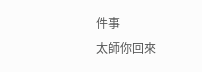件事
太師你回來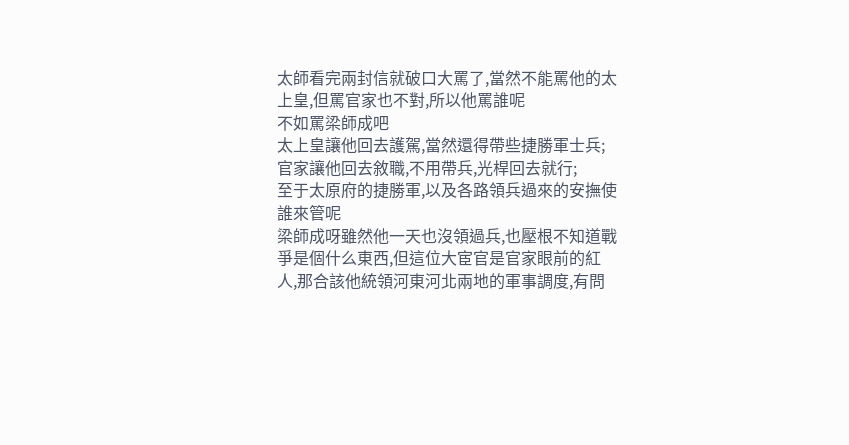太師看完兩封信就破口大罵了,當然不能罵他的太上皇,但罵官家也不對,所以他罵誰呢
不如罵梁師成吧
太上皇讓他回去護駕,當然還得帶些捷勝軍士兵;
官家讓他回去敘職,不用帶兵,光桿回去就行;
至于太原府的捷勝軍,以及各路領兵過來的安撫使誰來管呢
梁師成呀雖然他一天也沒領過兵,也壓根不知道戰爭是個什么東西,但這位大宦官是官家眼前的紅人,那合該他統領河東河北兩地的軍事調度,有問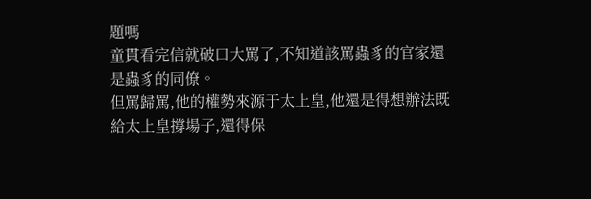題嗎
童貫看完信就破口大罵了,不知道該罵蟲豸的官家還是蟲豸的同僚。
但罵歸罵,他的權勢來源于太上皇,他還是得想辦法既給太上皇撐場子,還得保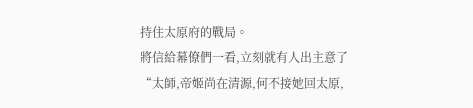持住太原府的戰局。
將信給幕僚們一看,立刻就有人出主意了
“太師,帝姬尚在清源,何不接她回太原,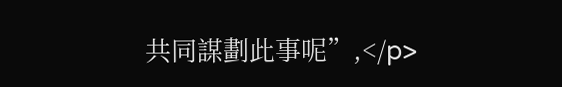共同謀劃此事呢”,</p>